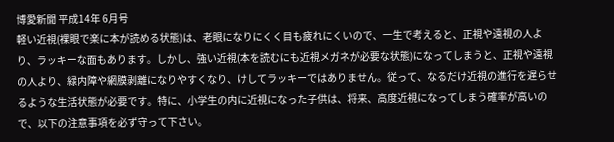博愛新聞 平成14年 6月号
軽い近視(裸眼で楽に本が読める状態)は、老眼になりにくく目も疲れにくいので、一生で考えると、正視や遠視の人より、ラッキーな面もあります。しかし、強い近視(本を読むにも近視メガネが必要な状態)になってしまうと、正視や遠視の人より、緑内障や網膜剥離になりやすくなり、けしてラッキーではありません。従って、なるだけ近視の進行を遅らせるような生活状態が必要です。特に、小学生の内に近視になった子供は、将来、高度近視になってしまう確率が高いので、以下の注意事項を必ず守って下さい。